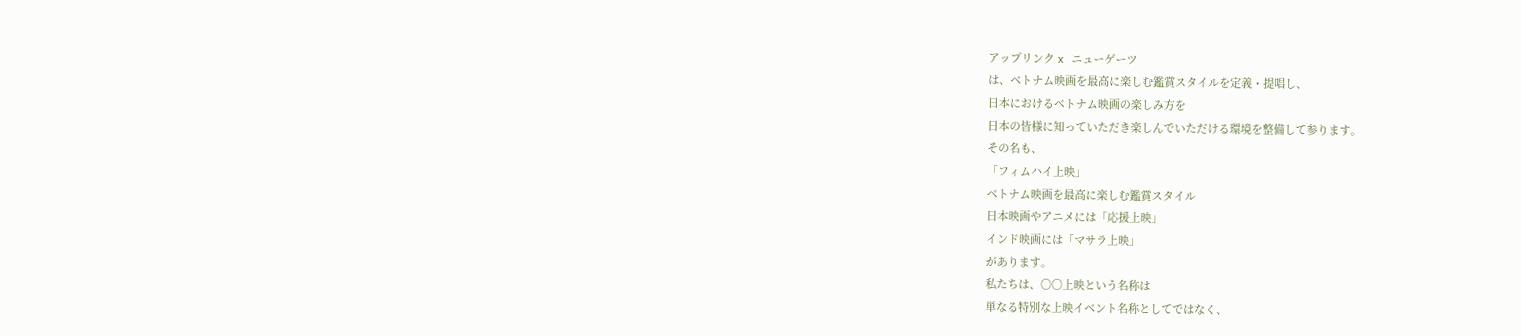アップリンク x ニューゲーツ
は、ベトナム映画を最高に楽しむ鑑賞スタイルを定義・提唱し、
日本におけるベトナム映画の楽しみ方を
日本の皆様に知っていただき楽しんでいただける環境を整備して参ります。
その名も、
「フィムハイ上映」
ベトナム映画を最高に楽しむ鑑賞スタイル
日本映画やアニメには「応援上映」
インド映画には「マサラ上映」
があります。
私たちは、〇〇上映という名称は
単なる特別な上映イベント名称としてではなく、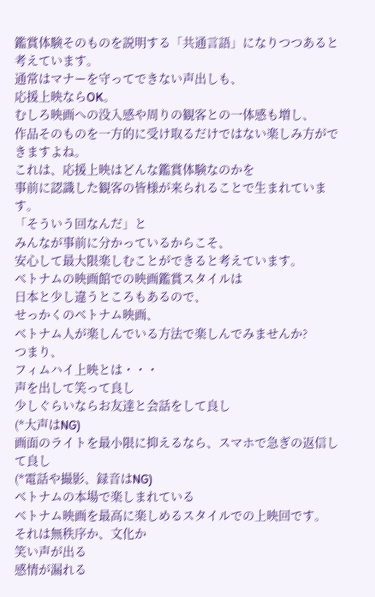鑑賞体験そのものを説明する「共通言語」になりつつあると考えています。
通常はマナーを守ってできない声出しも、
応援上映ならOK。
むしろ映画への没入感や周りの観客との一体感も増し、
作品そのものを一方的に受け取るだけではない楽しみ方ができますよね。
これは、応援上映はどんな鑑賞体験なのかを
事前に認識した観客の皆様が来られることで生まれています。
「そういう回なんだ」と
みんなが事前に分かっているからこそ、
安心して最大限楽しむことができると考えています。
ベトナムの映画館での映画鑑賞スタイルは
日本と少し違うところもあるので、
せっかくのベトナム映画、
ベトナム人が楽しんでいる方法で楽しんでみませんか?
つまり、
フィムハイ上映とは・・・
声を出して笑って良し
少しぐらいならお友達と会話をして良し
(*大声はNG)
画面のライトを最小限に抑えるなら、スマホで急ぎの返信して良し
(*電話や撮影、録音はNG)
ベトナムの本場で楽しまれている
ベトナム映画を最高に楽しめるスタイルでの上映回です。
それは無秩序か、文化か
笑い声が出る
感情が漏れる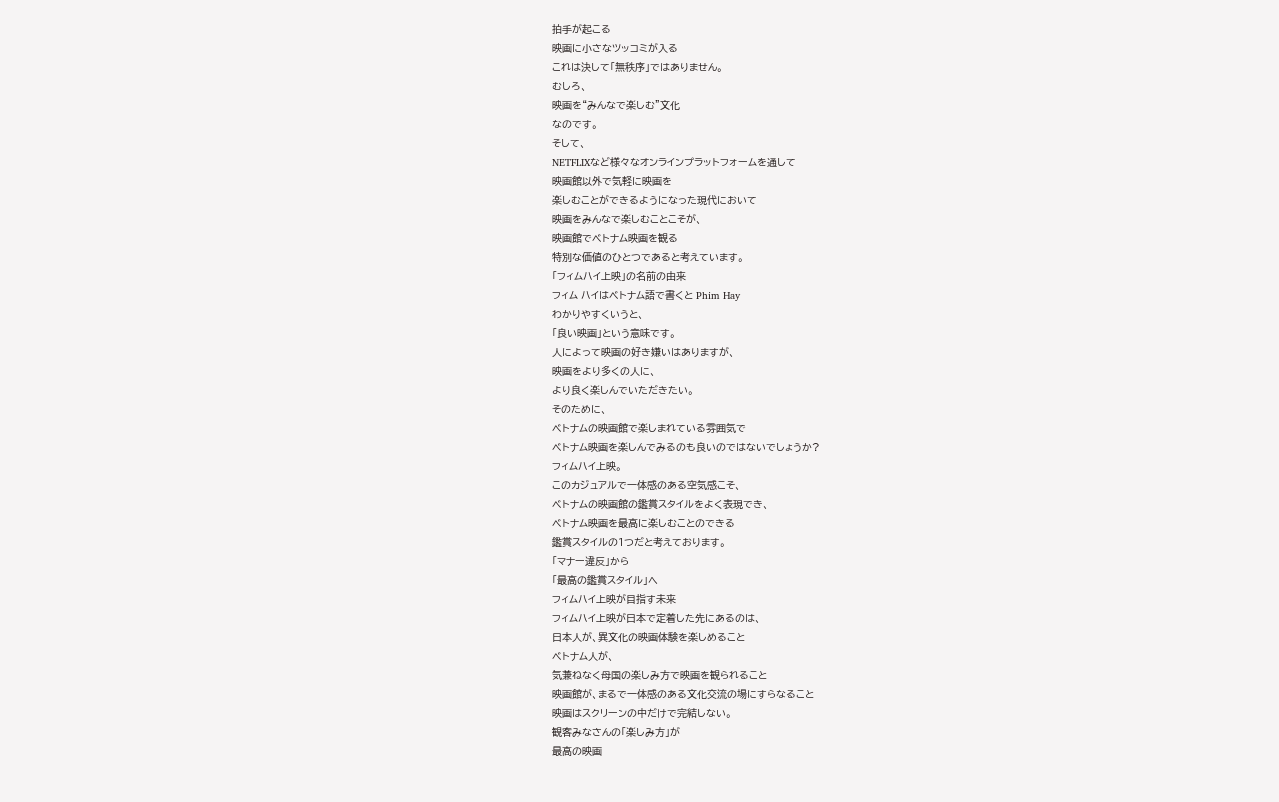拍手が起こる
映画に小さなツッコミが入る
これは決して「無秩序」ではありません。
むしろ、
映画を“みんなで楽しむ”文化
なのです。
そして、
NETFLIXなど様々なオンラインプラットフォームを通して
映画館以外で気軽に映画を
楽しむことができるようになった現代において
映画をみんなで楽しむことこそが、
映画館でベトナム映画を観る
特別な価値のひとつであると考えています。
「フィムハイ上映」の名前の由来
フィム ハイはベトナム語で書くと Phim Hay
わかりやすくいうと、
「良い映画」という意味です。
人によって映画の好き嫌いはありますが、
映画をより多くの人に、
より良く楽しんでいただきたい。
そのために、
ベトナムの映画館で楽しまれている雰囲気で
ベトナム映画を楽しんでみるのも良いのではないでしょうか?
フィムハイ上映。
このカジュアルで一体感のある空気感こそ、
ベトナムの映画館の鑑賞スタイルをよく表現でき、
ベトナム映画を最高に楽しむことのできる
鑑賞スタイルの1つだと考えております。
「マナー違反」から
「最高の鑑賞スタイル」へ
フィムハイ上映が目指す未来
フィムハイ上映が日本で定着した先にあるのは、
日本人が、異文化の映画体験を楽しめること
ベトナム人が、
気兼ねなく母国の楽しみ方で映画を観られること
映画館が、まるで一体感のある文化交流の場にすらなること
映画はスクリーンの中だけで完結しない。
観客みなさんの「楽しみ方」が
最高の映画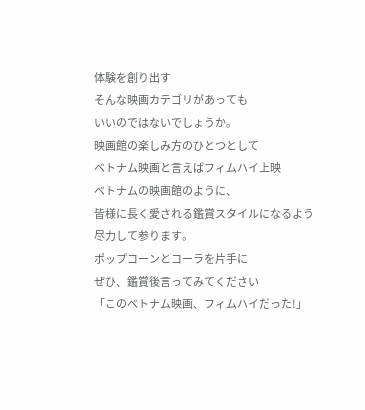体験を創り出す
そんな映画カテゴリがあっても
いいのではないでしょうか。
映画館の楽しみ方のひとつとして
ベトナム映画と言えばフィムハイ上映
ベトナムの映画館のように、
皆様に長く愛される鑑賞スタイルになるよう尽力して参ります。
ポップコーンとコーラを片手に
ぜひ、鑑賞後言ってみてください
「このベトナム映画、フィムハイだった!」